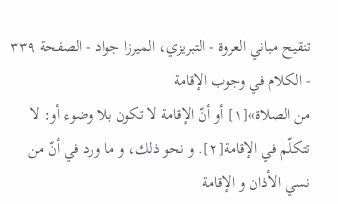تنقيح مباني العروة - التبريزي، الميرزا جواد - الصفحة ٣٣٩ - الكلام في وجوب الإقامة
من الصلاة»[١] أو أنّ الإقامة لا تكون بلا وضوء أو: لا تتكلّم في الإقامة[٢]. و نحو ذلك، و ما ورد في أنّ من نسي الأذان و الإقامة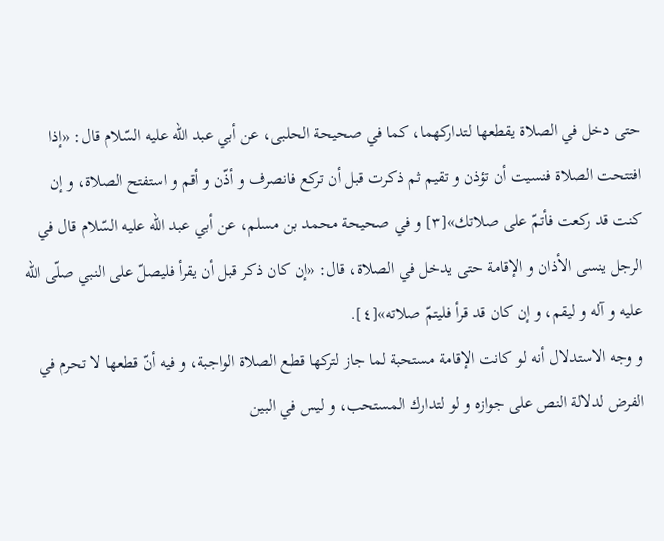حتى دخل في الصلاة يقطعها لتداركهما، كما في صحيحة الحلبى، عن أبي عبد اللّه عليه السّلام قال: «إذا افتتحت الصلاة فنسيت أن تؤذن و تقيم ثم ذكرت قبل أن تركع فانصرف و أذّن و أقم و استفتح الصلاة، و إن كنت قد ركعت فأتمّ على صلاتك»[٣] و في صحيحة محمد بن مسلم، عن أبي عبد اللّه عليه السّلام قال في الرجل ينسى الأذان و الإقامة حتى يدخل في الصلاة، قال: «إن كان ذكر قبل أن يقرأ فليصلّ على النبي صلّى اللّه عليه و آله و ليقم، و إن كان قد قرأ فليتمّ صلاته»[٤].
و وجه الاستدلال أنه لو كانت الإقامة مستحبة لما جاز لتركها قطع الصلاة الواجبة، و فيه أنّ قطعها لا تحرم في الفرض لدلالة النص على جوازه و لو لتدارك المستحب، و ليس في البين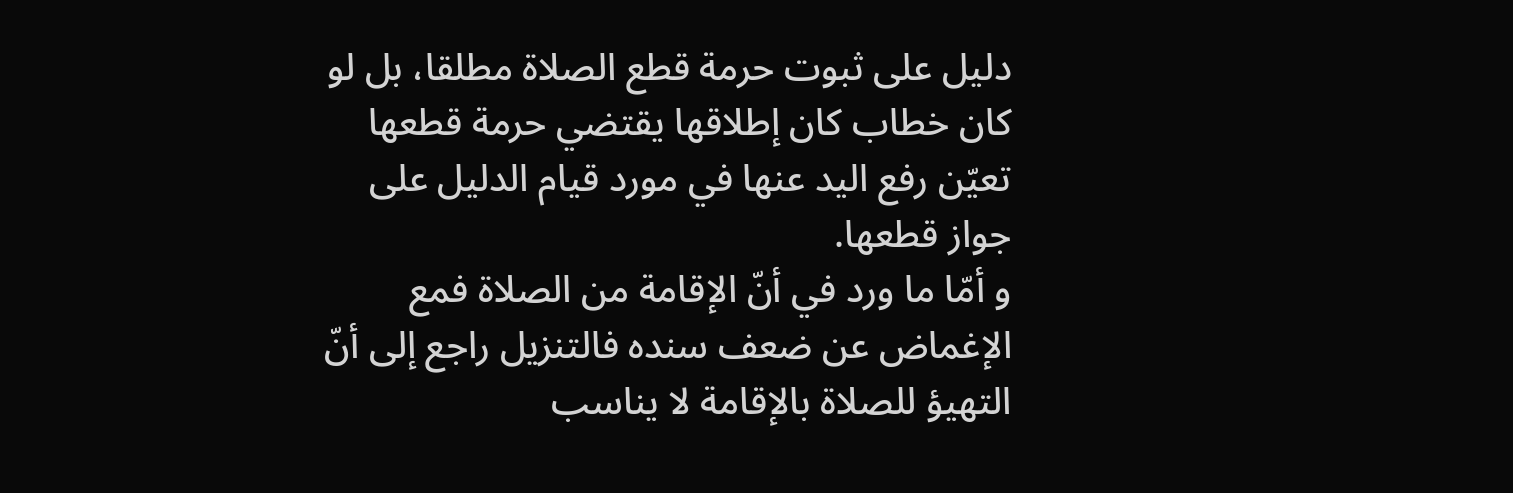دليل على ثبوت حرمة قطع الصلاة مطلقا، بل لو كان خطاب كان إطلاقها يقتضي حرمة قطعها تعيّن رفع اليد عنها في مورد قيام الدليل على جواز قطعها.
و أمّا ما ورد في أنّ الإقامة من الصلاة فمع الإغماض عن ضعف سنده فالتنزيل راجع إلى أنّ التهيؤ للصلاة بالإقامة لا يناسب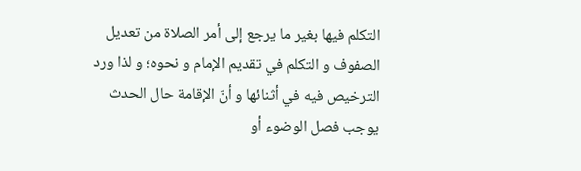التكلم فيها بغير ما يرجع إلى أمر الصلاة من تعديل الصفوف و التكلم في تقديم الإمام و نحوه؛ و لذا ورد الترخيص فيه في أثنائها و أنّ الإقامة حال الحدث يوجب فصل الوضوء أو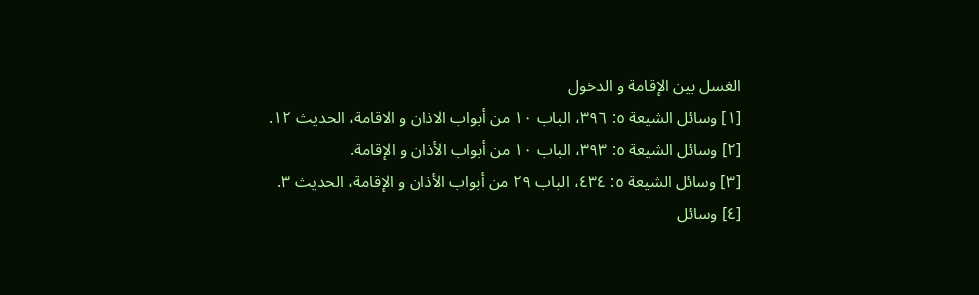الغسل بين الإقامة و الدخول
[١] وسائل الشيعة ٥: ٣٩٦، الباب ١٠ من أبواب الاذان و الاقامة، الحديث ١٢.
[٢] وسائل الشيعة ٥: ٣٩٣، الباب ١٠ من أبواب الأذان و الإقامة.
[٣] وسائل الشيعة ٥: ٤٣٤، الباب ٢٩ من أبواب الأذان و الإقامة، الحديث ٣.
[٤] وسائل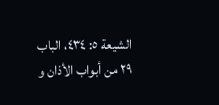الشيعة ٥: ٤٣٤، الباب ٢٩ من أبواب الأذان و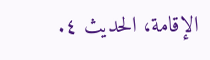الإقامة، الحديث ٤.